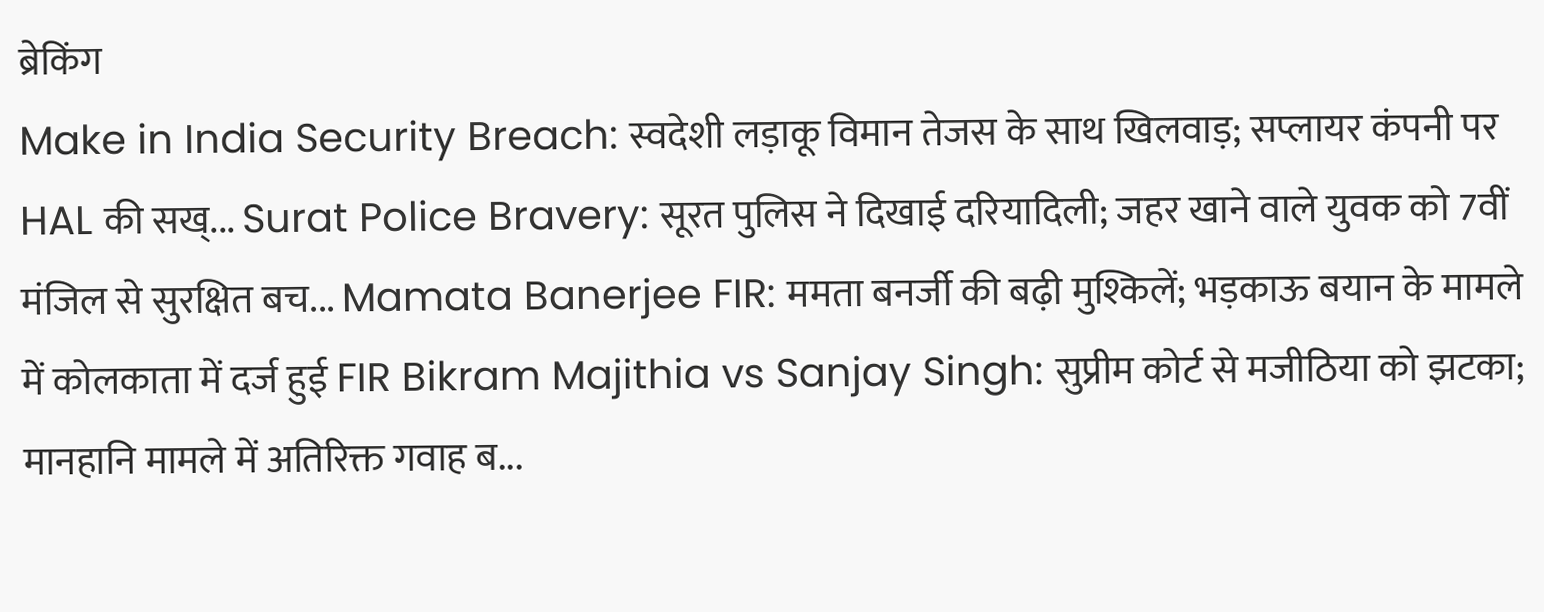ब्रेकिंग
Make in India Security Breach: स्वदेशी लड़ाकू विमान तेजस के साथ खिलवाड़; सप्लायर कंपनी पर HAL की सख्... Surat Police Bravery: सूरत पुलिस ने दिखाई दरियादिली; जहर खाने वाले युवक को 7वीं मंजिल से सुरक्षित बच... Mamata Banerjee FIR: ममता बनर्जी की बढ़ी मुश्किलें; भड़काऊ बयान के मामले में कोलकाता में दर्ज हुई FIR Bikram Majithia vs Sanjay Singh: सुप्रीम कोर्ट से मजीठिया को झटका; मानहानि मामले में अतिरिक्त गवाह ब...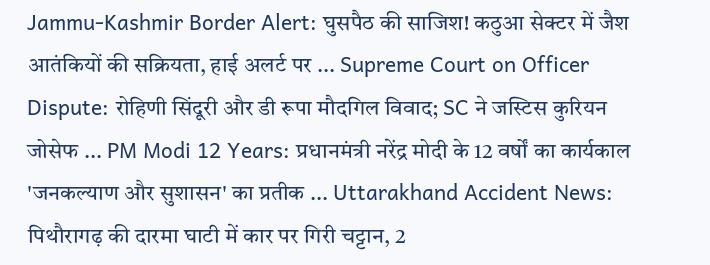Jammu-Kashmir Border Alert: घुसपैठ की साजिश! कठुआ सेक्टर में जैश आतंकियों की सक्रियता, हाई अलर्ट पर ... Supreme Court on Officer Dispute: रोहिणी सिंदूरी और डी रूपा मौदगिल विवाद; SC ने जस्टिस कुरियन जोसेफ ... PM Modi 12 Years: प्रधानमंत्री नरेंद्र मोदी के 12 वर्षों का कार्यकाल 'जनकल्याण और सुशासन' का प्रतीक ... Uttarakhand Accident News: पिथौरागढ़ की दारमा घाटी में कार पर गिरी चट्टान, 2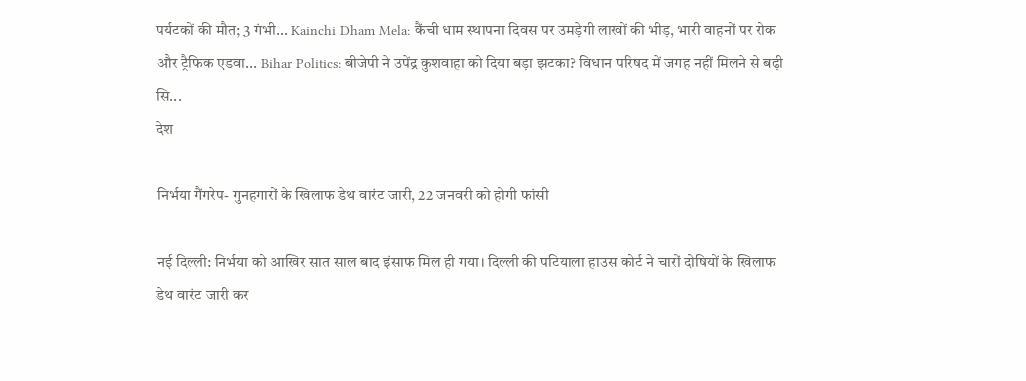पर्यटकों की मौत; 3 गंभी... Kainchi Dham Mela: कैंची धाम स्थापना दिवस पर उमड़ेगी लाखों की भीड़, भारी वाहनों पर रोक और ट्रैफिक एडवा... Bihar Politics: बीजेपी ने उपेंद्र कुशवाहा को दिया बड़ा झटका? विधान परिषद में जगह नहीं मिलने से बढ़ी सि...
देश

निर्भया गैंगरेप- गुनहगारों के खिलाफ डेथ वारंट जारी, 22 जनवरी को होगी फांसी

नई दिल्ली: निर्भया को आखिर सात साल बाद इंसाफ मिल ही गया। दिल्ली की पटियाला हाउस कोर्ट ने चारों दोषियों के खिलाफ डेथ वारंट जारी कर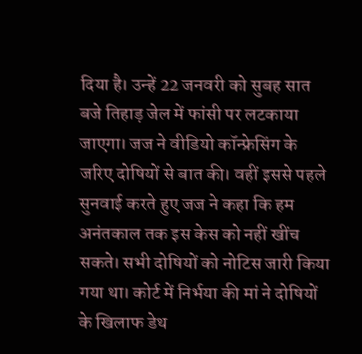दिया है। उन्हें 22 जनवरी को सुबह सात बजे तिहाड़ जेल में फांसी पर लटकाया जाएगा। जज ने वीडियो कॉन्फ्रेसिंग के जरिए दोषियों से बात की। वहीं इससे पहले सुनवाई करते हुए जज ने कहा कि हम अनंतकाल तक इस केस को नहीं खींच सकते। सभी दोषियों को नोटिस जारी किया गया था। कोर्ट में निर्भया की मां ने दोषियों के खिलाफ डेथ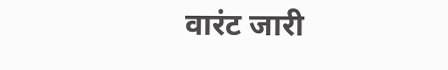वारंट जारी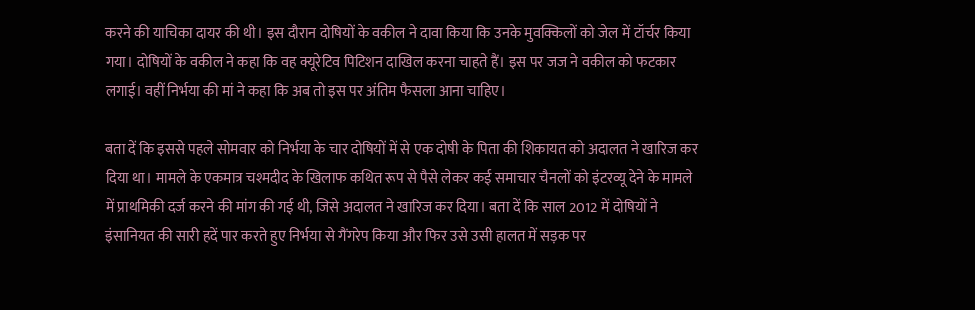करने की याचिका दायर की थी। इस दौरान दोषियों के वकील ने दावा किया कि उनके मुवक्किलों को जेल में टॉर्चर किया गया। दोषियों के वकील ने कहा कि वह क्यूरेटिव पिटिशन दाखिल करना चाहते हैं। इस पर जज ने वकील को फटकार लगाई। वहीं निर्भया की मां ने कहा कि अब तो इस पर अंतिम फैसला आना चाहिए।

बता दें कि इससे पहले सोमवार को निर्भया के चार दोषियों में से एक दोषी के पिता की शिकायत को अदालत ने खारिज कर दिया था। मामले के एकमात्र चश्मदीद के खिलाफ कथित रूप से पैसे लेकर कई समाचार चैनलों को इंटरव्यू देने के मामले में प्राथमिकी दर्ज करने की मांग की गई थी, जिसे अदालत ने खारिज कर दिया। बता दें कि साल 2012 में दोषियों ने इंसानियत की सारी हदें पार करते हुए निर्भया से गैंगरेप किया और फिर उसे उसी हालत में सड़क पर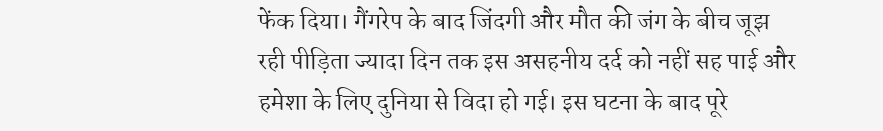फेंक दिया। गैंगरेप के बाद जिंदगी और मौत की जंग के बीच जूझ रही पीड़िता ज्यादा दिन तक इस असहनीय दर्द को नहीं सह पाई और हमेशा के लिए दुनिया से विदा हो गई। इस घटना के बाद पूरे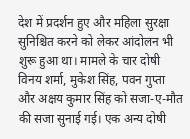देश में प्रदर्शन हुए और महिला सुरक्षा सुनिश्चित करने को लेकर आंदोलन भी शुरू हुआ था। मामले के चार दोषी विनय शर्मा, मुकेश सिंह, पवन गुप्ता और अक्षय कुमार सिंह को सजा-ए-मौत की सजा सुनाई गई। एक अन्य दोषी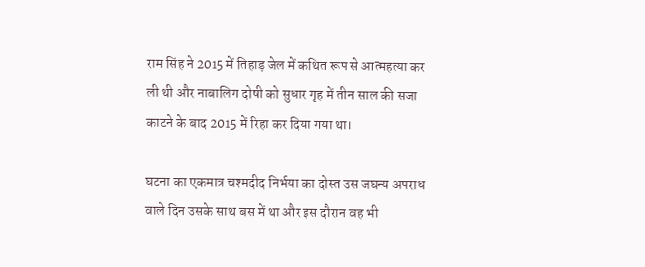राम सिंह ने 2015 में तिहाड़ जेल में कथित रूप से आत्महत्या कर ली थी और नाबालिग दोषी को सुधार गृह में तीन साल की सजा काटने के बाद 2015 में रिहा कर दिया गया था।

घटना का एकमात्र चश्मदीद निर्भया का दोस्त उस जघन्य अपराध वाले दिन उसके साथ बस में था और इस दौरान वह भी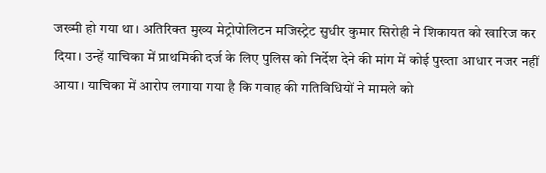जख्मी हो गया था। अतिरिक्त मुख्य मेट्रोपोलिटन मजिस्ट्रेट सुधीर कुमार सिरोही ने शिकायत को खारिज कर दिया। उन्हें याचिका में प्राथमिकी दर्ज के लिए पुलिस को निर्देश देने की मांग में कोई पुख्ता आधार नजर नहीं आया। याचिका में आरोप लगाया गया है कि गवाह की गतिविधियों ने मामले को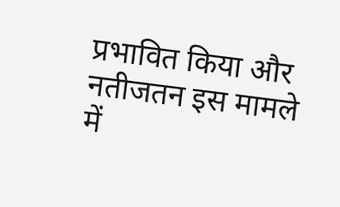प्रभावित किया और नतीजतन इस मामले में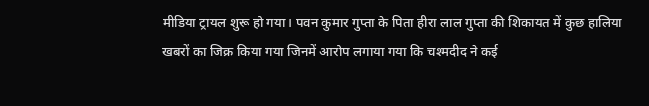मीडिया ट्रायल शुरू हो गया। पवन कुमार गुप्ता के पिता हीरा लाल गुप्ता की शिकायत में कुछ हालिया खबरों का जिक्र किया गया जिनमें आरोप लगाया गया कि चश्मदीद ने कई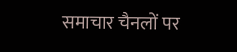समाचार चैनलों पर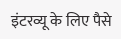इंटरव्यू के लिए पैसे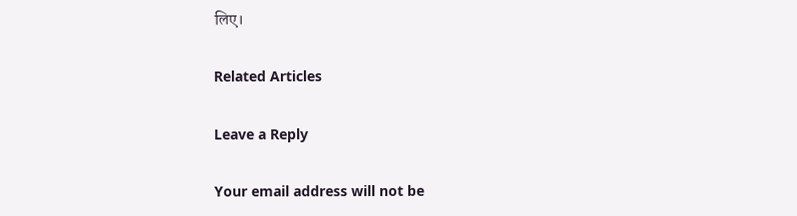लिए।

Related Articles

Leave a Reply

Your email address will not be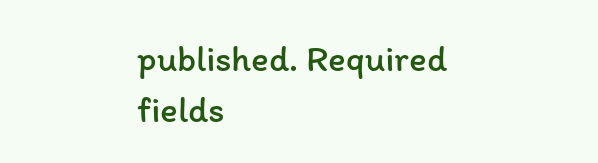published. Required fields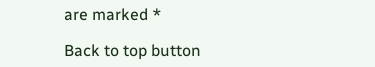are marked *

Back to top button